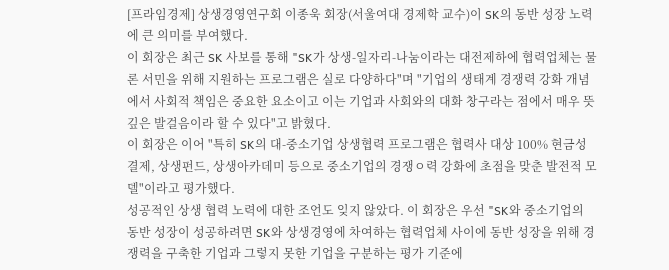[프라임경제] 상생경영연구회 이종욱 회장(서울여대 경제학 교수)이 SK의 동반 성장 노력에 큰 의미를 부여했다.
이 회장은 최근 SK 사보를 통해 "SK가 상생-일자리-나눔이라는 대전제하에 협력업체는 물론 서민을 위해 지원하는 프로그램은 실로 다양하다"며 "기업의 생태계 경쟁력 강화 개념에서 사회적 책임은 중요한 요소이고 이는 기업과 사회와의 대화 창구라는 점에서 매우 뜻 깊은 발걸음이라 할 수 있다"고 밝혔다.
이 회장은 이어 "특히 SK의 대-중소기업 상생협력 프로그램은 협력사 대상 100% 현금성 결제, 상생펀드, 상생아카데미 등으로 중소기업의 경쟁ㅇ력 강화에 초점을 맞춘 발전적 모델"이라고 평가했다.
성공적인 상생 협력 노력에 대한 조언도 잊지 않았다. 이 회장은 우선 "SK와 중소기업의 동반 성장이 성공하려면 SK와 상생경영에 차여하는 협력업체 사이에 동반 성장을 위해 경쟁력을 구축한 기업과 그렇지 못한 기업을 구분하는 평가 기준에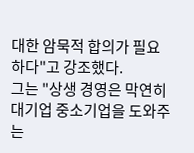대한 암묵적 합의가 필요하다"고 강조했다.
그는 "상생 경영은 막연히 대기업 중소기업을 도와주는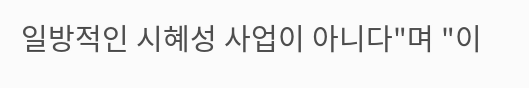일방적인 시혜성 사업이 아니다"며 "이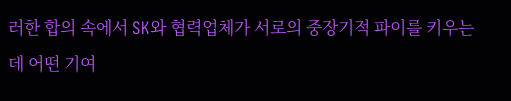러한 합의 속에서 SK와 협력업체가 서로의 중장기적 파이를 키우는데 어떤 기여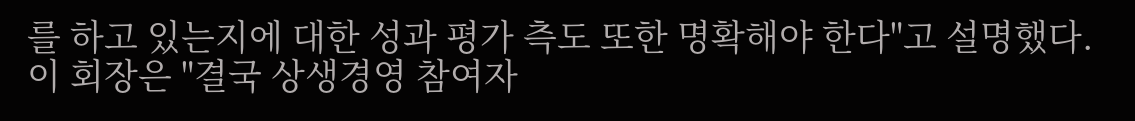를 하고 있는지에 대한 성과 평가 측도 또한 명확해야 한다"고 설명했다.
이 회장은 "결국 상생경영 참여자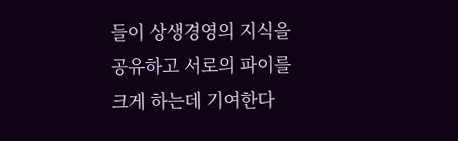들이 상생경영의 지식을 공유하고 서로의 파이를 크게 하는데 기여한다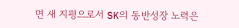면 새 지평으로서 SK의 동반성장 노력은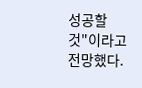성공할 것"이라고 전망했다.